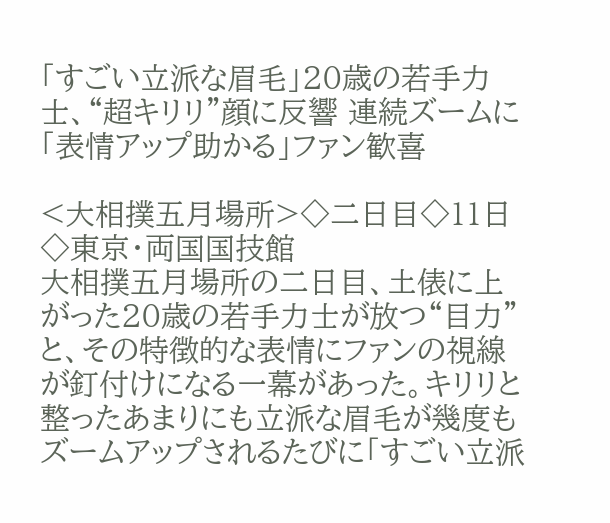「すごい立派な眉毛」20歳の若手力士、“超キリリ”顔に反響 連続ズームに「表情アップ助かる」ファン歓喜

<大相撲五月場所>◇二日目◇11日◇東京・両国国技館
大相撲五月場所の二日目、土俵に上がった20歳の若手力士が放つ“目力”と、その特徴的な表情にファンの視線が釘付けになる一幕があった。キリリと整ったあまりにも立派な眉毛が幾度もズームアップされるたびに「すごい立派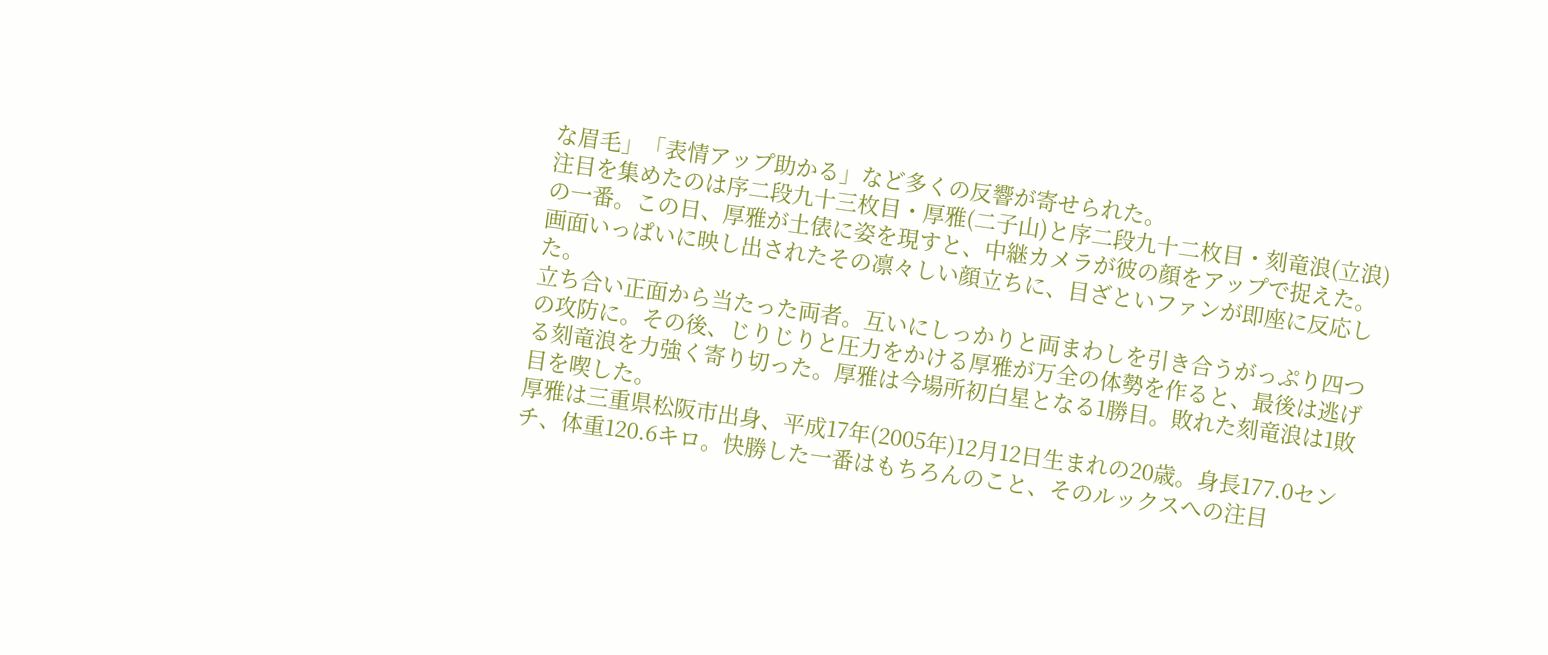な眉毛」「表情アップ助かる」など多くの反響が寄せられた。
注目を集めたのは序二段九十三枚目・厚雅(二子山)と序二段九十二枚目・刻竜浪(立浪)の一番。この日、厚雅が土俵に姿を現すと、中継カメラが彼の顔をアップで捉えた。画面いっぱいに映し出されたその凛々しい顔立ちに、目ざといファンが即座に反応した。
立ち合い正面から当たった両者。互いにしっかりと両まわしを引き合うがっぷり四つの攻防に。その後、じりじりと圧力をかける厚雅が万全の体勢を作ると、最後は逃げる刻竜浪を力強く寄り切った。厚雅は今場所初白星となる1勝目。敗れた刻竜浪は1敗目を喫した。
厚雅は三重県松阪市出身、平成17年(2005年)12月12日生まれの20歳。身長177.0センチ、体重120.6キロ。快勝した一番はもちろんのこと、そのルックスへの注目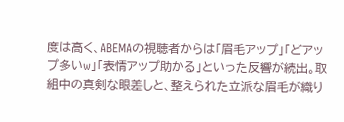度は高く、ABEMAの視聴者からは「眉毛アップ」「どアップ多いw」「表情アップ助かる」といった反響が続出。取組中の真剣な眼差しと、整えられた立派な眉毛が織り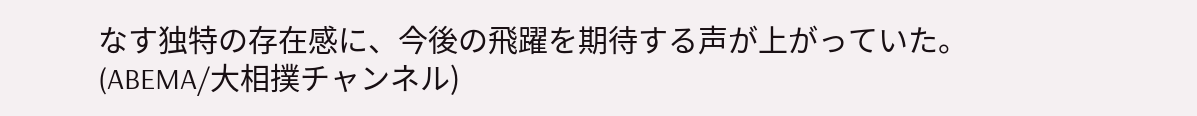なす独特の存在感に、今後の飛躍を期待する声が上がっていた。(ABEMA/大相撲チャンネル)